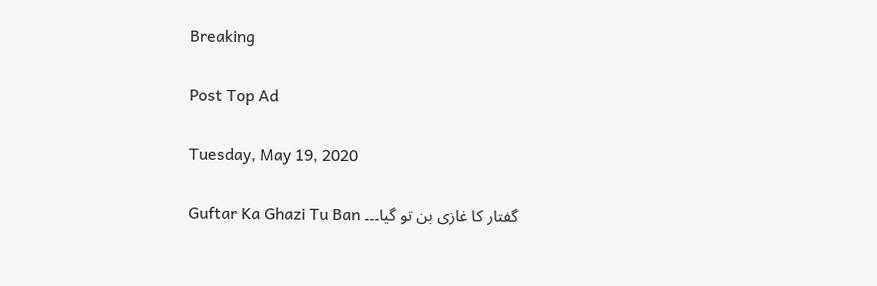Breaking

Post Top Ad

Tuesday, May 19, 2020

گفتار کا غازی بن تو گیا۔۔۔ Guftar Ka Ghazi Tu Ban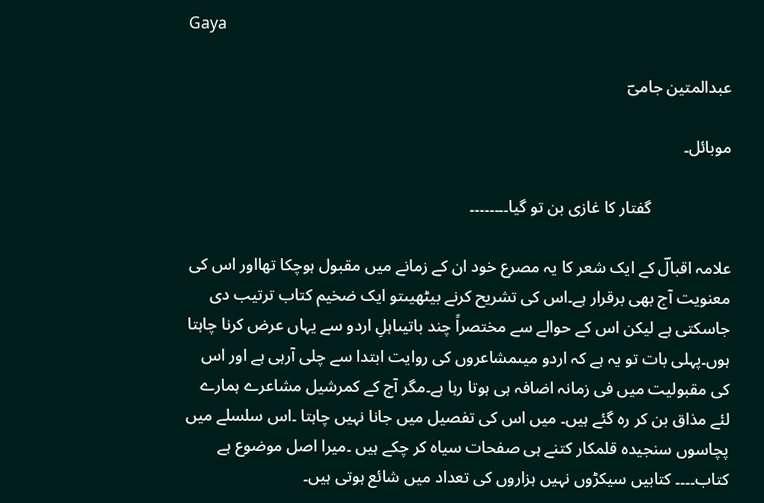Gaya

عبدالمتین جامیؔ

موبائل۔

                   گفتار کا غازی بن تو گیا۔۔۔۔۔۔۔۔

علامہ اقبالؔ کے ایک شعر کا یہ مصرع خود ان کے زمانے میں مقبول ہوچکا تھااور اس کی معنویت آج بھی برقرار ہے۔اس کی تشریح کرنے بیٹھیںتو ایک ضخیم کتاب ترتیب دی جاسکتی ہے لیکن اس کے حوالے سے مختصراً چند باتیںاہلِ اردو سے یہاں عرض کرنا چاہتا ہوں۔پہلی بات تو یہ ہے کہ اردو میںمشاعروں کی روایت ابتدا سے چلی آرہی ہے اور اس کی مقبولیت میں فی زمانہ اضافہ ہی ہوتا رہا ہے۔مگر آج کے کمرشیل مشاعرے ہمارے لئے مذاق بن کر رہ گئے ہیں۔ میں اس کی تفصیل میں جانا نہیں چاہتا ۔اس سلسلے میں پچاسوں سنجیدہ قلمکار کتنے ہی صفحات سیاہ کر چکے ہیں ۔میرا اصل موضوع ہے کتاب۔۔۔۔ کتابیں سیکڑوں نہیں ہزاروں کی تعداد میں شائع ہوتی ہیں۔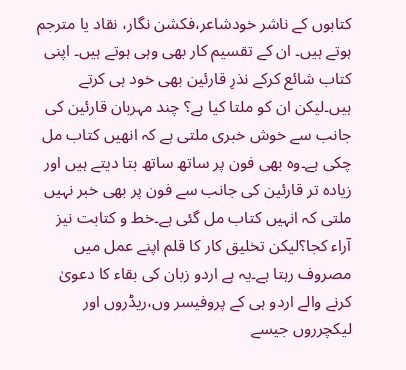کتابوں کے ناشر خودشاعر،فکشن نگار، نقاد یا مترجم ہوتے ہیں۔ ان کے تقسیم کار بھی وہی ہوتے ہیں۔ اپنی کتاب شائع کرکے نذرِ قارئین بھی خود ہی کرتے ہیں۔لیکن ان کو ملتا کیا ہے؟ چند مہربان قارئین کی جانب سے خوش خبری ملتی ہے کہ انھیں کتاب مل چکی ہے۔وہ بھی فون پر ساتھ ساتھ بتا دیتے ہیں اور زیادہ تر قارئین کی جانب سے فون پر بھی خبر نہیں ملتی کہ انہیں کتاب مل گئی ہے۔خط و کتابت نیز آراء کجا؟لیکن تخلیق کار کا قلم اپنے عمل میں مصروف رہتا ہے۔یہ ہے اردو زبان کی بقاء کا دعویٰ کرنے والے اردو ہی کے پروفیسر وں،ریڈروں اور لیکچرروں جیسے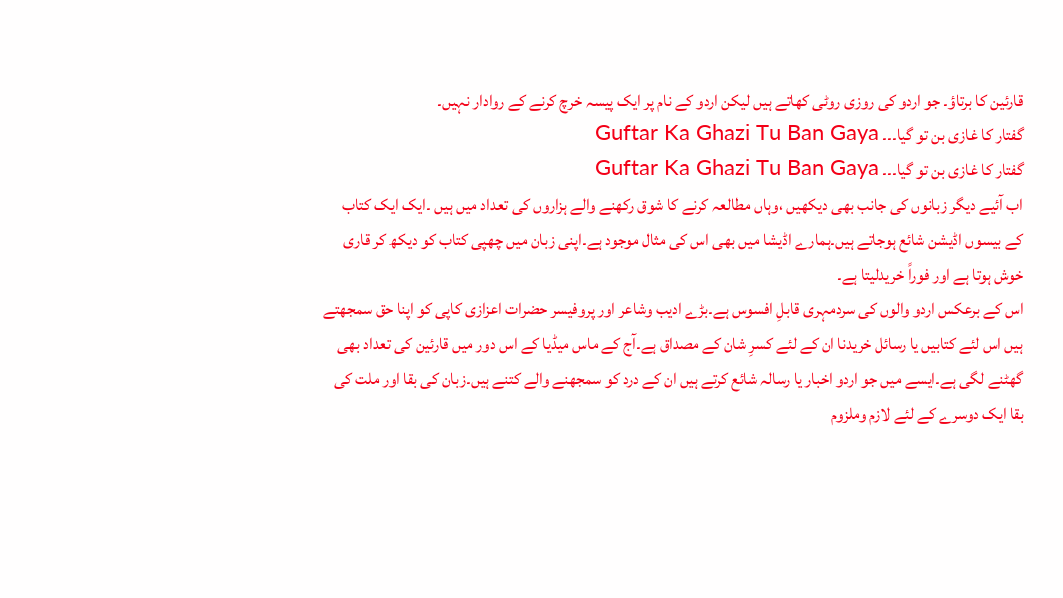قارئین کا برتاؤ۔ جو اردو کی روزی روٹی کھاتے ہیں لیکن اردو کے نام پر ایک پیسہ خرچ کرنے کے روادار نہیں۔
گفتار کا غازی بن تو گیا۔۔۔ Guftar Ka Ghazi Tu Ban Gaya
گفتار کا غازی بن تو گیا۔۔۔ Guftar Ka Ghazi Tu Ban Gaya
اب آئیے دیگر زبانوں کی جانب بھی دیکھیں ،وہاں مطالعہ کرنے کا شوق رکھنے والے ہزاروں کی تعداد میں ہیں ۔ایک ایک کتاب کے بیسوں اڈیشن شائع ہوجاتے ہیں۔ہمارے اڈیشا میں بھی اس کی مثال موجود ہے۔اپنی زبان میں چھپی کتاب کو دیکھ کر قاری خوش ہوتا ہے اور فوراً خریدلیتا ہے۔
اس کے برعکس اردو والوں کی سردمہری قابلِ افسوس ہے۔بڑے ادیب وشاعر اور پروفیسر حضرات اعزازی کاپی کو اپنا حق سمجھتے ہیں اس لئے کتابیں یا رسائل خریدنا ان کے لئے کسرِ شان کے مصداق ہے۔آج کے ماس میڈیا کے اس دور میں قارئین کی تعداد بھی گھٹنے لگی ہے۔ایسے میں جو اردو اخبار یا رسالہ شائع کرتے ہیں ان کے درد کو سمجھنے والے کتنے ہیں۔زبان کی بقا اور ملت کی بقا ایک دوسرے کے لئے لازم وملزوم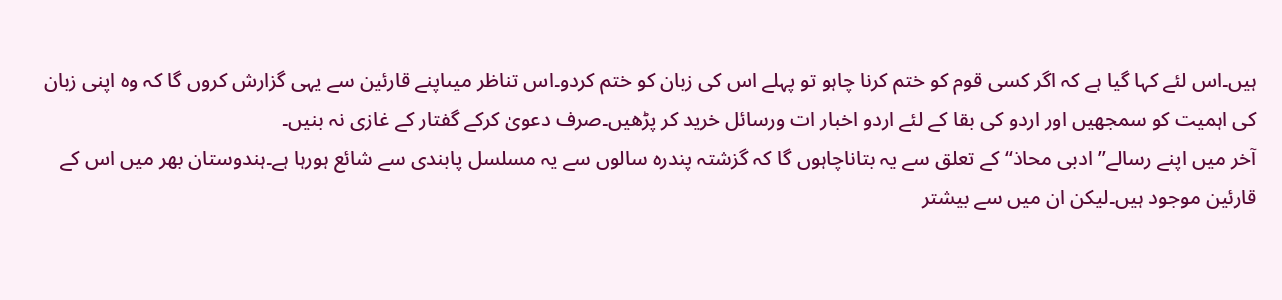ہیں۔اس لئے کہا گیا ہے کہ اگر کسی قوم کو ختم کرنا چاہو تو پہلے اس کی زبان کو ختم کردو۔اس تناظر میںاپنے قارئین سے یہی گزارش کروں گا کہ وہ اپنی زبان کی اہمیت کو سمجھیں اور اردو کی بقا کے لئے اردو اخبار ات ورسائل خرید کر پڑھیں۔صرف دعویٰ کرکے گفتار کے غازی نہ بنیں۔
آخر میں اپنے رسالے’’ادبی محاذ‘‘ کے تعلق سے یہ بتاناچاہوں گا کہ گزشتہ پندرہ سالوں سے یہ مسلسل پابندی سے شائع ہورہا ہے۔ہندوستان بھر میں اس کے قارئین موجود ہیں۔لیکن ان میں سے بیشتر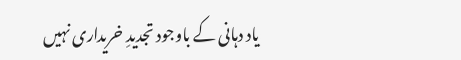یاد دہانی کے باوجود تجدیدِ خریداری نہیں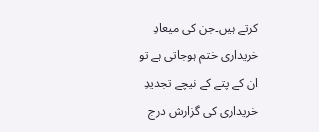کرتے ہیں۔جن کی میعادِ خریداری ختم ہوجاتی ہے تو ان کے پتے کے نیچے تجدیدِ خریداری کی گزارش درج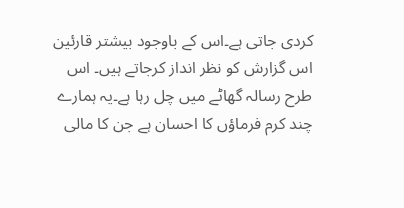کردی جاتی ہے۔اس کے باوجود بیشتر قارئین اس گزارش کو نظر انداز کرجاتے ہیں۔ اس طرح رسالہ گھاٹے میں چل رہا ہے۔یہ ہمارے چند کرم فرماؤں کا احسان ہے جن کا مالی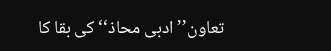تعاون’’ادبی محاذ‘‘ کی بقا کا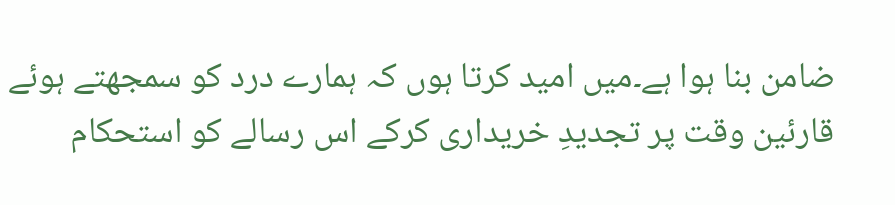ضامن بنا ہوا ہے۔میں امید کرتا ہوں کہ ہمارے درد کو سمجھتے ہوئے قارئین وقت پر تجدیدِ خریداری کرکے اس رسالے کو استحکام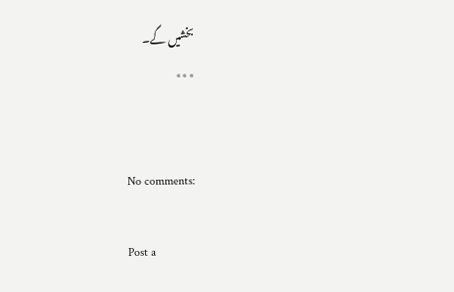بخشیں گے۔
٭٭٭


No comments:

Post a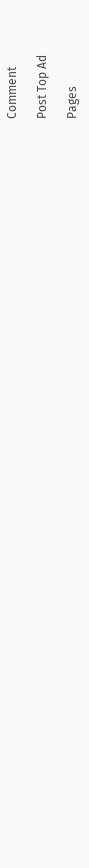Comment

Post Top Ad

Pages